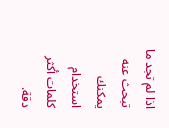اذا لم تجد ما تبحث عنه يمكنك استخدام كلمات أكثر دقة.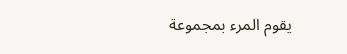يقوم المرء بمجموعة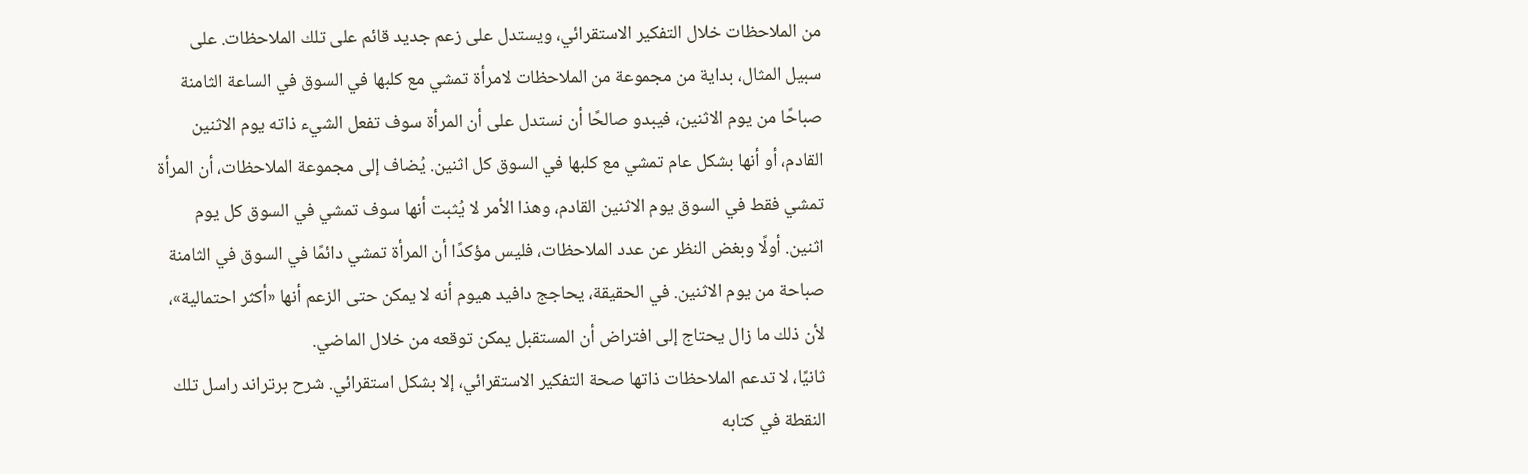من الملاحظات خلال التفكير الاستقرائي، ويستدل على زعم جديد قائم على تلك الملاحظات. على سبيل المثال، بداية من مجموعة من الملاحظات لامرأة تمشي مع كلبها في السوق في الساعة الثامنة صباحًا من يوم الاثنين، فيبدو صالحًا أن نستدل على أن المرأة سوف تفعل الشيء ذاته يوم الاثنين القادم، أو أنها بشكل عام تمشي مع كلبها في السوق كل اثنين. يُضاف إلى مجموعة الملاحظات، أن المرأة تمشي فقط في السوق يوم الاثنين القادم، وهذا الأمر لا يُثبت أنها سوف تمشي في السوق كل يوم اثنين. أولًا وبغض النظر عن عدد الملاحظات، فليس مؤكدًا أن المرأة تمشي دائمًا في السوق في الثامنة صباحة من يوم الاثنين. في الحقيقة، يحاجج دافيد هيوم أنه لا يمكن حتى الزعم أنها «أكثر احتمالية»، لأن ذلك ما زال يحتاج إلى افتراض أن المستقبل يمكن توقعه من خلال الماضي.
ثانيًا، لا تدعم الملاحظات ذاتها صحة التفكير الاستقرائي، إلا بشكل استقرائي. شرح برتراند راسل تلك النقطة في كتابه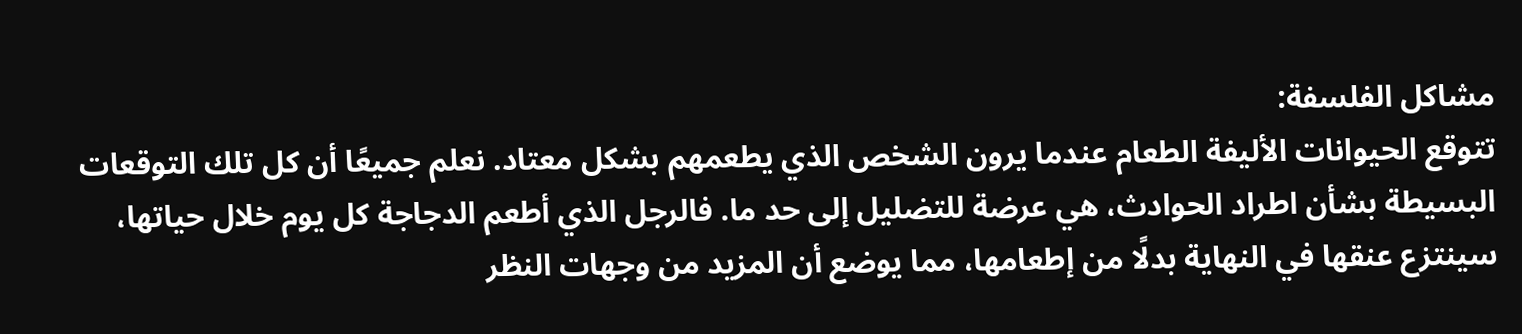مشاكل الفلسفة:
تتوقع الحيوانات الأليفة الطعام عندما يرون الشخص الذي يطعمهم بشكل معتاد. نعلم جميعًا أن كل تلك التوقعات البسيطة بشأن اطراد الحوادث، هي عرضة للتضليل إلى حد ما. فالرجل الذي أطعم الدجاجة كل يوم خلال حياتها، سينتزع عنقها في النهاية بدلًا من إطعامها، مما يوضع أن المزيد من وجهات النظر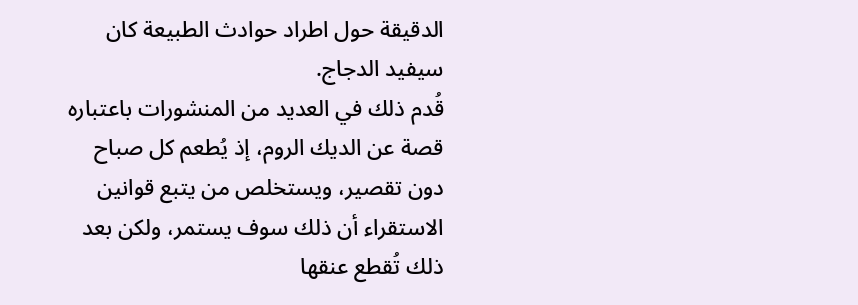الدقيقة حول اطراد حوادث الطبيعة كان سيفيد الدجاج.
قُدم ذلك في العديد من المنشورات باعتباره قصة عن الديك الروم، إذ يُطعم كل صباح دون تقصير، ويستخلص من يتبع قوانين الاستقراء أن ذلك سوف يستمر، ولكن بعد ذلك تُقطع عنقها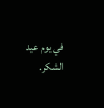في يوم عيد الشكر.